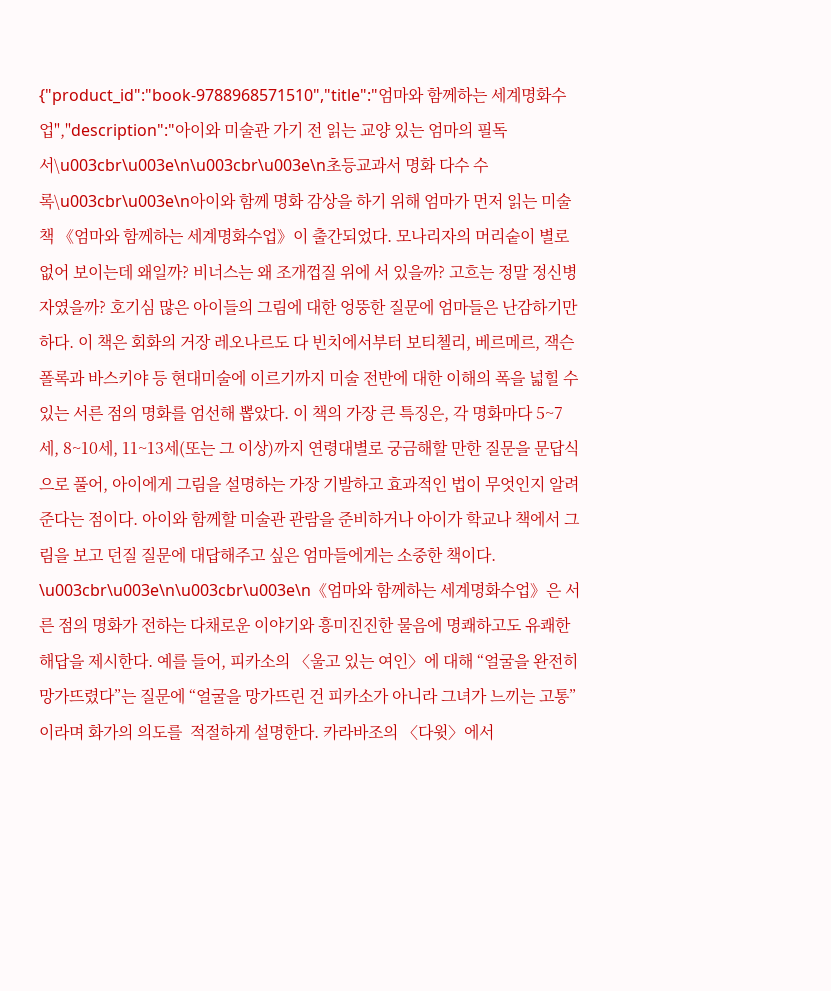{"product_id":"book-9788968571510","title":"엄마와 함께하는 세계명화수업","description":"아이와 미술관 가기 전 읽는 교양 있는 엄마의 필독서\u003cbr\u003e\n\u003cbr\u003e\n초등교과서 명화 다수 수록\u003cbr\u003e\n아이와 함께 명화 감상을 하기 위해 엄마가 먼저 읽는 미술책 《엄마와 함께하는 세계명화수업》이 출간되었다. 모나리자의 머리숱이 별로 없어 보이는데 왜일까? 비너스는 왜 조개껍질 위에 서 있을까? 고흐는 정말 정신병자였을까? 호기심 많은 아이들의 그림에 대한 엉뚱한 질문에 엄마들은 난감하기만 하다. 이 책은 회화의 거장 레오나르도 다 빈치에서부터 보티첼리, 베르메르, 잭슨 폴록과 바스키야 등 현대미술에 이르기까지 미술 전반에 대한 이해의 폭을 넓힐 수 있는 서른 점의 명화를 엄선해 뽑았다. 이 책의 가장 큰 특징은, 각 명화마다 5~7세, 8~10세, 11~13세(또는 그 이상)까지 연령대별로 궁금해할 만한 질문을 문답식으로 풀어, 아이에게 그림을 설명하는 가장 기발하고 효과적인 법이 무엇인지 알려준다는 점이다. 아이와 함께할 미술관 관람을 준비하거나 아이가 학교나 책에서 그림을 보고 던질 질문에 대답해주고 싶은 엄마들에게는 소중한 책이다. \u003cbr\u003e\n\u003cbr\u003e\n《엄마와 함께하는 세계명화수업》은 서른 점의 명화가 전하는 다채로운 이야기와 흥미진진한 물음에 명쾌하고도 유쾌한 해답을 제시한다. 예를 들어, 피카소의 〈울고 있는 여인〉에 대해 “얼굴을 완전히 망가뜨렸다”는 질문에 “얼굴을 망가뜨린 건 피카소가 아니라 그녀가 느끼는 고통”이라며 화가의 의도를  적절하게 설명한다. 카라바조의 〈다윗〉에서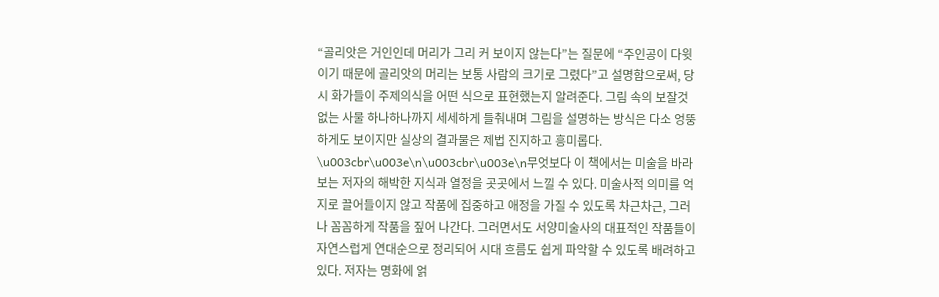“골리앗은 거인인데 머리가 그리 커 보이지 않는다”는 질문에 “주인공이 다윗이기 때문에 골리앗의 머리는 보통 사람의 크기로 그렸다”고 설명함으로써, 당시 화가들이 주제의식을 어떤 식으로 표현했는지 알려준다. 그림 속의 보잘것없는 사물 하나하나까지 세세하게 들춰내며 그림을 설명하는 방식은 다소 엉뚱하게도 보이지만 실상의 결과물은 제법 진지하고 흥미롭다. \u003cbr\u003e\n\u003cbr\u003e\n무엇보다 이 책에서는 미술을 바라보는 저자의 해박한 지식과 열정을 곳곳에서 느낄 수 있다. 미술사적 의미를 억지로 끌어들이지 않고 작품에 집중하고 애정을 가질 수 있도록 차근차근, 그러나 꼼꼼하게 작품을 짚어 나간다. 그러면서도 서양미술사의 대표적인 작품들이 자연스럽게 연대순으로 정리되어 시대 흐름도 쉽게 파악할 수 있도록 배려하고 있다. 저자는 명화에 얽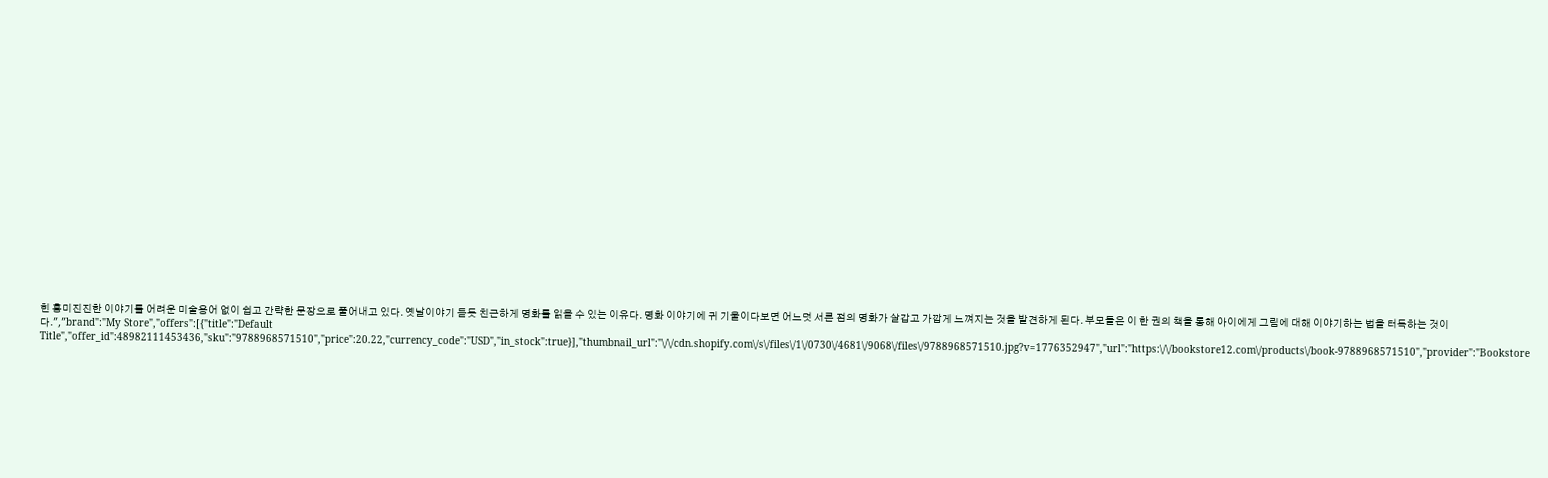힌 흥미진진한 이야기를 어려운 미술용어 없이 쉽고 간략한 문장으로 풀어내고 있다. 옛날이야기 듣듯 친근하게 명화를 읽을 수 있는 이유다. 명화 이야기에 귀 기울이다보면 어느덧 서른 점의 명화가 살갑고 가깝게 느껴지는 것을 발견하게 된다. 부모들은 이 한 권의 책을 통해 아이에게 그림에 대해 이야기하는 법을 터득하는 것이다.","brand":"My Store","offers":[{"title":"Default Title","offer_id":48982111453436,"sku":"9788968571510","price":20.22,"currency_code":"USD","in_stock":true}],"thumbnail_url":"\/\/cdn.shopify.com\/s\/files\/1\/0730\/4681\/9068\/files\/9788968571510.jpg?v=1776352947","url":"https:\/\/bookstore12.com\/products\/book-9788968571510","provider":"Bookstore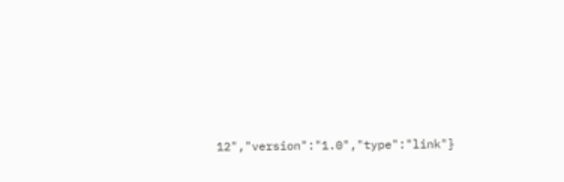12","version":"1.0","type":"link"}